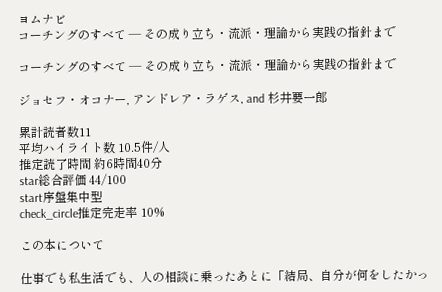ヨムナビ
コーチングのすべて ― その成り立ち・流派・理論から実践の指針まで

コーチングのすべて ― その成り立ち・流派・理論から実践の指針まで

ジョセフ・オコナー, アンドレア・ラゲス, and 杉井要一郎

累計読者数11
平均ハイライト数 10.5件/人
推定読了時間 約6時間40分
star総合評価 44/100
start序盤集中型
check_circle推定完走率 10%

この本について

仕事でも私生活でも、人の相談に乗ったあとに「結局、自分が何をしたかっ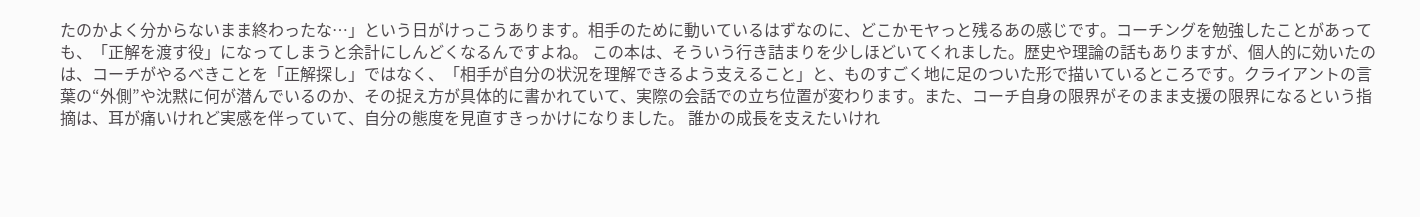たのかよく分からないまま終わったな…」という日がけっこうあります。相手のために動いているはずなのに、どこかモヤっと残るあの感じです。コーチングを勉強したことがあっても、「正解を渡す役」になってしまうと余計にしんどくなるんですよね。 この本は、そういう行き詰まりを少しほどいてくれました。歴史や理論の話もありますが、個人的に効いたのは、コーチがやるべきことを「正解探し」ではなく、「相手が自分の状況を理解できるよう支えること」と、ものすごく地に足のついた形で描いているところです。クライアントの言葉の“外側”や沈黙に何が潜んでいるのか、その捉え方が具体的に書かれていて、実際の会話での立ち位置が変わります。また、コーチ自身の限界がそのまま支援の限界になるという指摘は、耳が痛いけれど実感を伴っていて、自分の態度を見直すきっかけになりました。 誰かの成長を支えたいけれ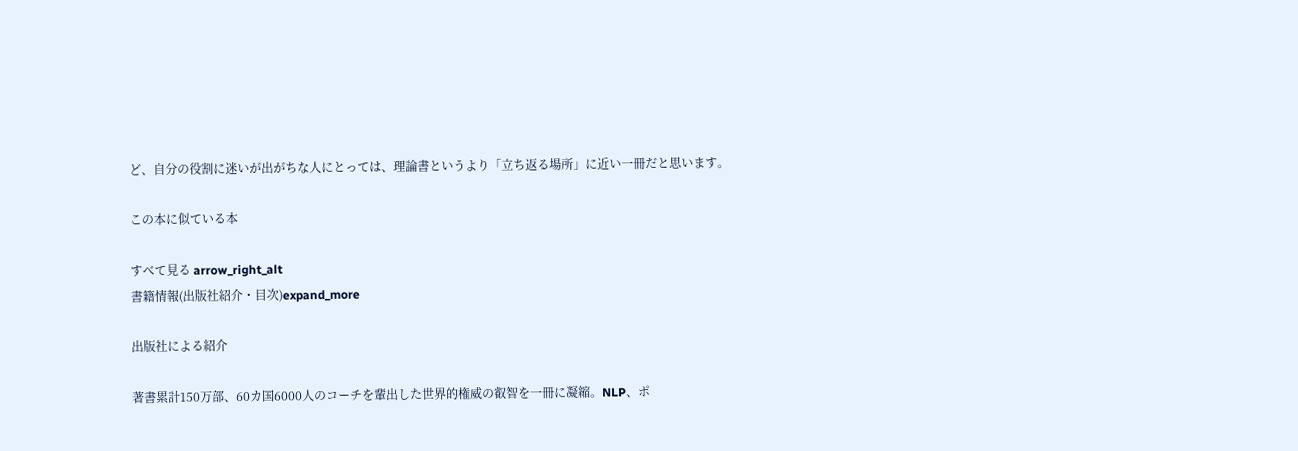ど、自分の役割に迷いが出がちな人にとっては、理論書というより「立ち返る場所」に近い一冊だと思います。

この本に似ている本

すべて見る arrow_right_alt
書籍情報(出版社紹介・目次)expand_more

出版社による紹介

著書累計150万部、60カ国6000人のコーチを輩出した世界的権威の叡智を一冊に凝縮。NLP、ポ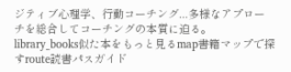ジティブ心理学、行動コーチング...多様なアプローチを総合してコーチングの本質に迫る。
library_books似た本をもっと見るmap書籍マップで探すroute読書パスガイド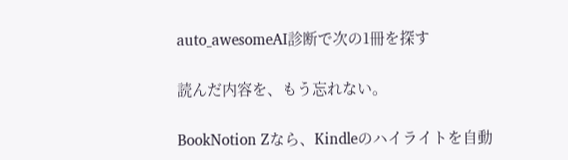auto_awesomeAI診断で次の1冊を探す

読んだ内容を、もう忘れない。

BookNotion Zなら、Kindleのハイライトを自動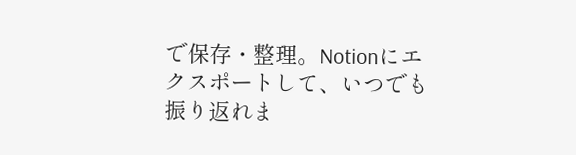で保存・整理。Notionにエクスポートして、いつでも振り返れま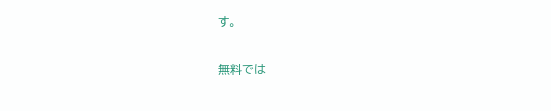す。

無料では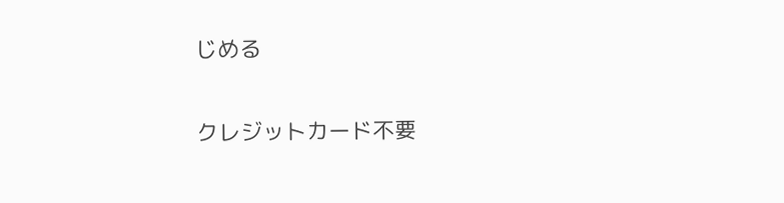じめる

クレジットカード不要